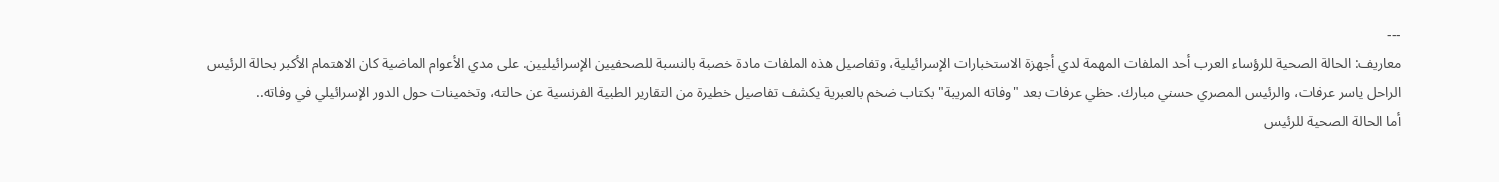---
معاريف: الحالة الصحية للرؤساء العرب أحد الملفات المهمة لدي أجهزة الاستخبارات الإسرائيلية، وتفاصيل هذه الملفات مادة خصبة بالنسبة للصحفيين الإسرائيليين. على مدي الأعوام الماضية كان الاهتمام الأكبر بحالة الرئيس الراحل ياسر عرفات، والرئيس المصري حسني مبارك. حظي عرفات بعد "وفاته المريبة" بكتاب ضخم بالعبرية يكشف تفاصيل خطيرة من التقارير الطبية الفرنسية عن حالته، وتخمينات حول الدور الإسرائيلي في وفاته..
أما الحالة الصحية للرئيس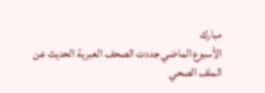مبارك
الأسبوع الماضي جددت الصحف العبرية الحديث عن الملف الصحي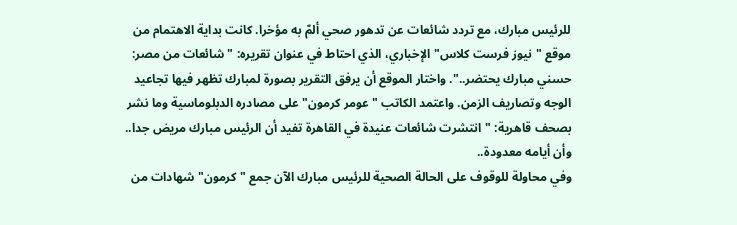للرئيس مبارك، مع تردد شائعات عن تدهور صحي ألمّ به مؤخرا. كانت بداية الاهتمام من موقع "نيوز فرست كلاس" الإخباري، الذي احتاط في عنوان تقريره: "شائعات من مصر: حسني مبارك يحتضر..". واختار الموقع أن يرفق التقرير بصورة لمبارك تظهر فيها تجاعيد الوجه وتصاريف الزمن. واعتمد الكاتب "عومر كرمون" على مصادره الدبلوماسية وما نشر بصحف قاهرية: "انتشرت شائعات عنيدة في القاهرة تفيد أن الرئيس مبارك مريض جدا.. وأن أيامه معدودة..
وفي محاولة للوقوف على الحالة الصحية للرئيس مبارك الآن جمع "كرمون" شهادات من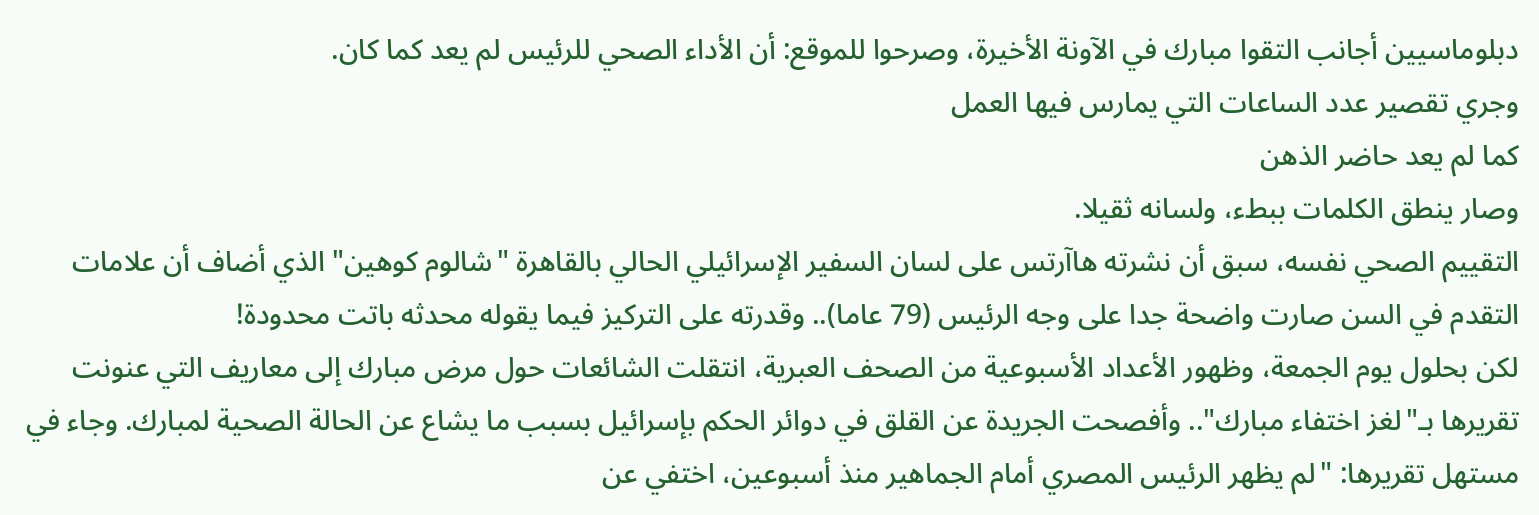دبلوماسيين أجانب التقوا مبارك في الآونة الأخيرة، وصرحوا للموقع: أن الأداء الصحي للرئيس لم يعد كما كان.
وجري تقصير عدد الساعات التي يمارس فيها العمل
كما لم يعد حاضر الذهن
وصار ينطق الكلمات ببطء، ولسانه ثقيلا.
التقييم الصحي نفسه، سبق أن نشرته هاآرتس على لسان السفير الإسرائيلي الحالي بالقاهرة "شالوم كوهين" الذي أضاف أن علامات التقدم في السن صارت واضحة جدا على وجه الرئيس (79 عاما).. وقدرته على التركيز فيما يقوله محدثه باتت محدودة!
لكن بحلول يوم الجمعة، وظهور الأعداد الأسبوعية من الصحف العبرية، انتقلت الشائعات حول مرض مبارك إلى معاريف التي عنونت تقريرها بـ"لغز اختفاء مبارك".. وأفصحت الجريدة عن القلق في دوائر الحكم بإسرائيل بسبب ما يشاع عن الحالة الصحية لمبارك. وجاء في مستهل تقريرها: "لم يظهر الرئيس المصري أمام الجماهير منذ أسبوعين، اختفي عن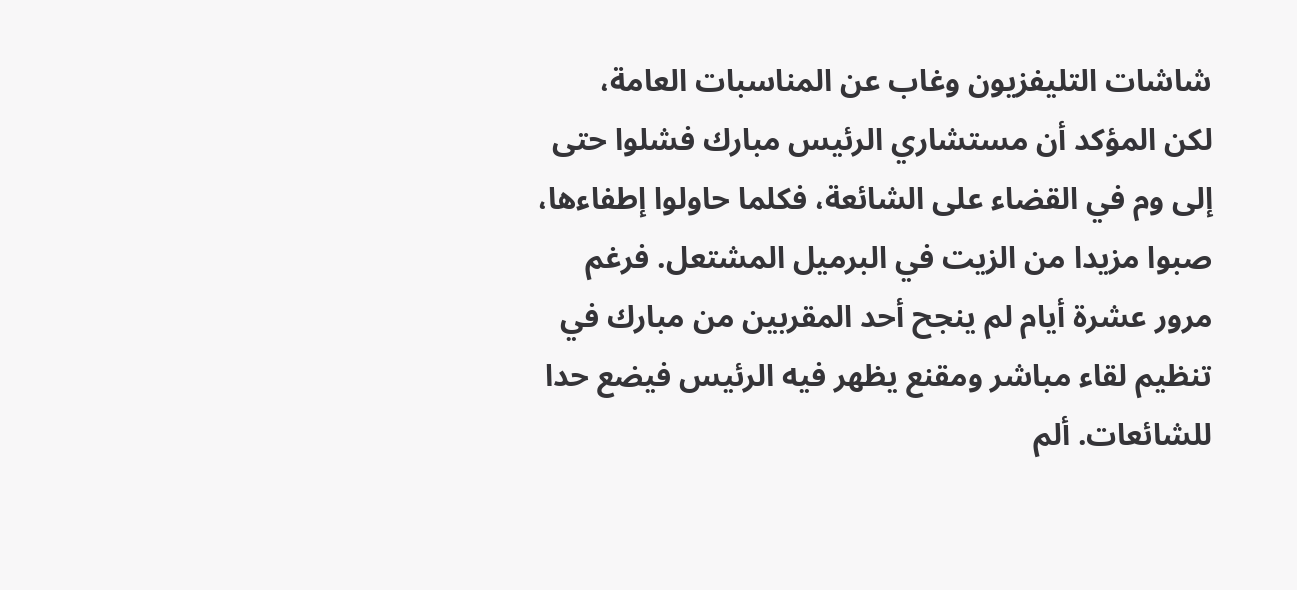شاشات التليفزيون وغاب عن المناسبات العامة،
لكن المؤكد أن مستشاري الرئيس مبارك فشلوا حتى إلى وم في القضاء على الشائعة، فكلما حاولوا إطفاءها، صبوا مزيدا من الزيت في البرميل المشتعل. فرغم مرور عشرة أيام لم ينجح أحد المقربين من مبارك في تنظيم لقاء مباشر ومقنع يظهر فيه الرئيس فيضع حدا للشائعات. ألم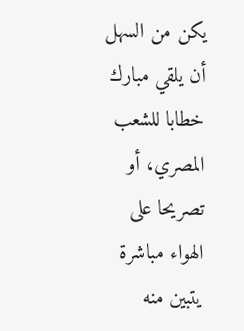يكن من السهل أن يلقي مبارك خطابا للشعب المصري، أو تصريحا على الهواء مباشرة يتبين منه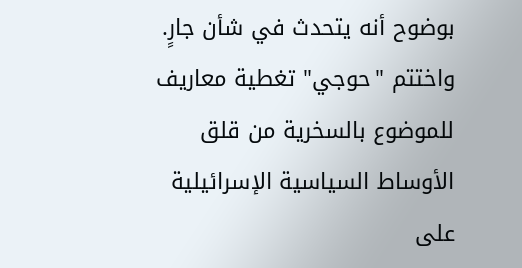بوضوح أنه يتحدث في شأن جارٍ. واختتم "حوجي" تغطية معاريف للموضوع بالسخرية من قلق الأوساط السياسية الإسرائيلية على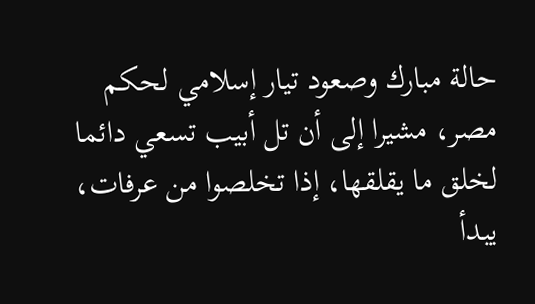حالة مبارك وصعود تيار إسلامي لحكم مصر، مشيرا إلى أن تل أبيب تسعي دائما لخلق ما يقلقها، إذا تخلصوا من عرفات، يبدأ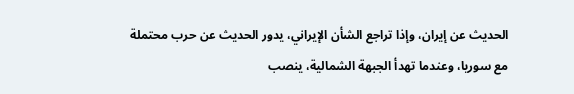الحديث عن إيران، وإذا تراجع الشأن الإيراني، يدور الحديث عن حرب محتملة مع سوريا، وعندما تهدأ الجبهة الشمالية، ينصب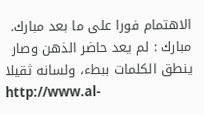الاهتمام فورا على ما بعد مبارك.
مبارك : لم يعد حاضر الذهن وصار ينطق الكلمات ببطء، ولسانه ثقيلا
http://www.al-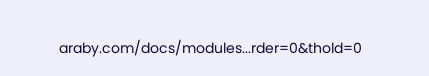araby.com/docs/modules...rder=0&thold=0